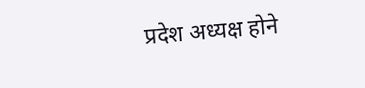प्रदेश अध्यक्ष होने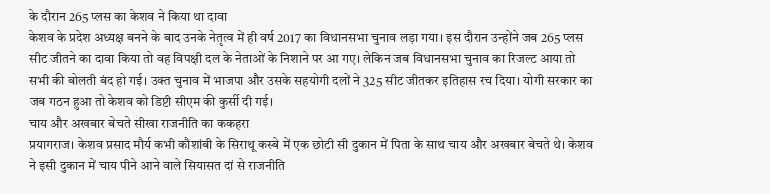के दौरान 265 प्लस का केशव ने किया था दावा
केशव के प्रदेश अध्यक्ष बनने के बाद उनके नेतृत्व में ही वर्ष 2017 का विधानसभा चुनाव लड़ा गया। इस दौरान उन्होंने जब 265 प्लस सीट जीतने का दावा किया तो वह विपक्षी दल के नेताओं के निशाने पर आ गए। लेकिन जब विधानसभा चुनाव का रिजल्ट आया तो सभी की बोलती बंद हो गई। उक्त चुनाव में भाजपा और उसके सहयोगी दलों ने 325 सीट जीतकर इतिहास रच दिया। योगी सरकार का जब गठन हुआ तो केशव को डिप्टी सीएम की कुर्सी दी गई।
चाय और अखबार बेचते सीखा राजनीति का ककहरा
प्रयागराज। केशव प्रसाद मौर्य कभी कौशांबी के सिराथू कस्बे में एक छोटी सी दुकान में पिता के साथ चाय और अखबार बेचते थे। केशव ने इसी दुकान में चाय पीने आने वाले सियासत दां से राजनीति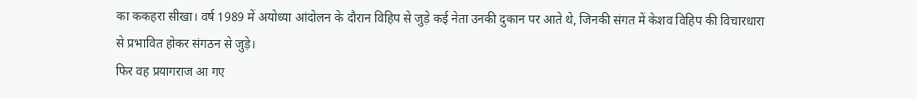का ककहरा सीखा। वर्ष 1989 में अयोध्या आंदोलन के दौरान विहिप से जुड़े कई नेता उनकी दुकान पर आते थे, जिनकी संगत में केशव विहिप की विचारधारा से प्रभावित होकर संगठन से जुड़े।
फिर वह प्रयागराज आ गए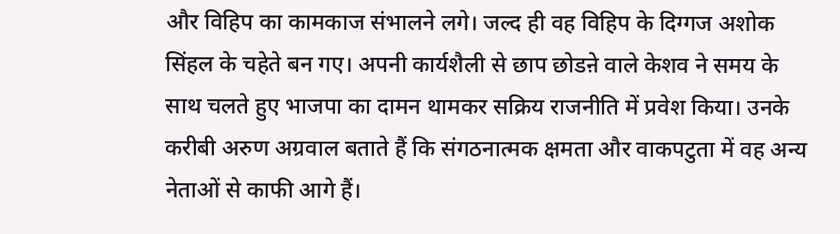और विहिप का कामकाज संभालने लगे। जल्द ही वह विहिप के दिग्गज अशोक सिंहल के चहेते बन गए। अपनी कार्यशैली से छाप छोडऩे वाले केशव ने समय के साथ चलते हुए भाजपा का दामन थामकर सक्रिय राजनीति में प्रवेश किया। उनके करीबी अरुण अग्रवाल बताते हैं कि संगठनात्मक क्षमता और वाकपटुता में वह अन्य नेताओं से काफी आगे हैं।